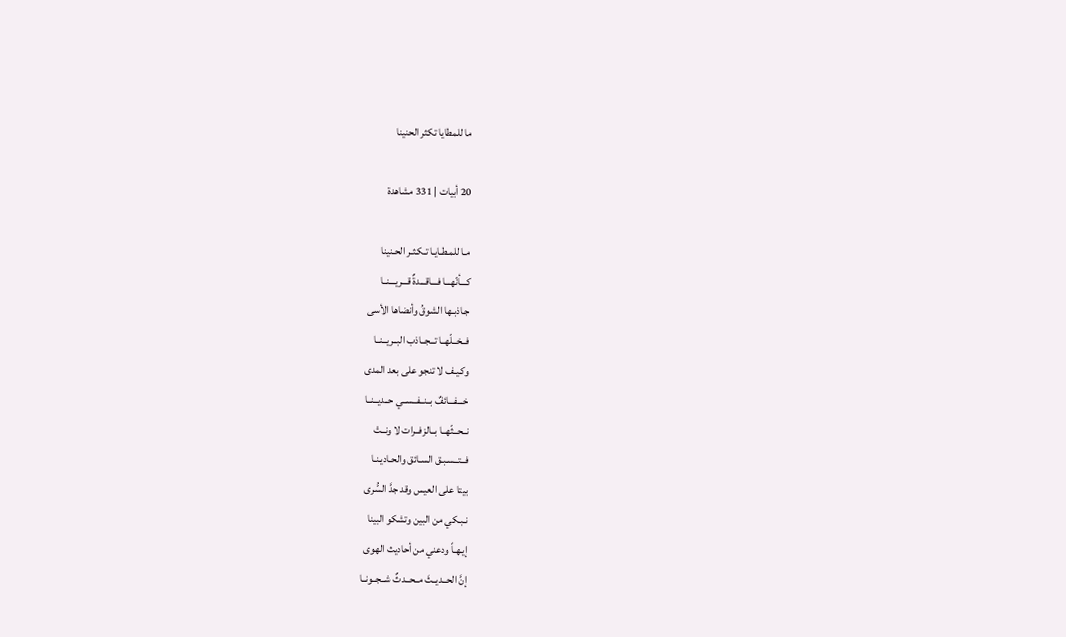ما للمطايا تكثر الحنينا

20 أبيات | 331 مشاهدة

مـا للمـطـايـا تـكـثـر الحـنينا
كـــأنّهـــا فـــاقـــدةٌ قـــريـــنــا
جـاذبـها الشوقُ وأنضاها الأسى
فــخــلّهــا تــجــاذب البــريــنــا
وكـيـف لا تنجو على بعد المدى
خـــفـــائفٌ بــنــفــســي حــديــنــا
نــحــثّهــا بــالزفــرات لا ونــتْ
فــتــسـبـق السـائق والحـاديـنـا
بيتا على العيس وقد جدَّ السُّرى
نـبـكي من البين وتشكو البينا
إيـهـاً ودعني من أحاديث الهوى
إنَّ الحــديــثَ مــحــدثٌ شــجــونــا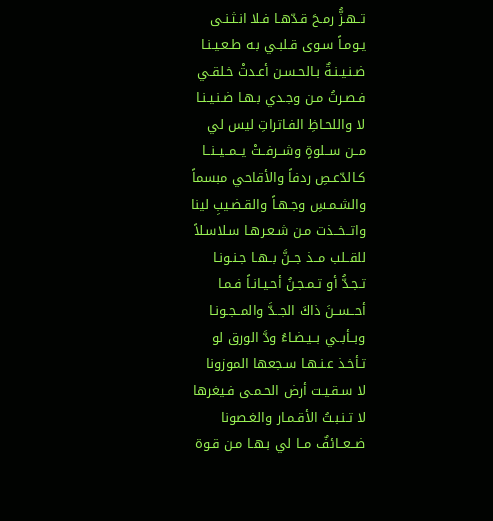تــهـزُّ رمـحَ قـدّهـا فـلا انـثـنـى
يـومـاً سـوى قـلبـي بـه طـعـيـنـا
ضـنـيـنـةٌ بـالحـسـن أعـدتْ خـلقـي
فـصـرتُ مـن وجـدي بـهـا ضـنـيـنـا
لا واللحـاظِ الفـاتراتِ ليس لي
مــن ســلوةٍ وشــرفــتْ يــمــيــنــا
كـالدّعـصِ ردفاً والأقاحي مبسماً
والشـمـسِ وجـهـاً والقـضـيبِ لينا
واتــخــذت مـن شـعـرهـا سـلاسـلاً
للقــلب مــذ جــنَّ بــهـا جـنـونـا
تـجـدُّ أو تـمـجـنُ أحـيـانـاً فـمـا
أحــســنَ ذاكَ الجــدَّ والمــجـونـا
وبــأبــي بــيـضـاءُ ودَّ الورق لو
تـأخـذ عـنـهـا سـجعها الموزونا
لا سـقـيـت أرض الحـمـى فـيغرها
لا تـنـبـتُ الأقـمـار والغـصونا
ضــعــائفٌ مــا لي بـهـا مـن قـوة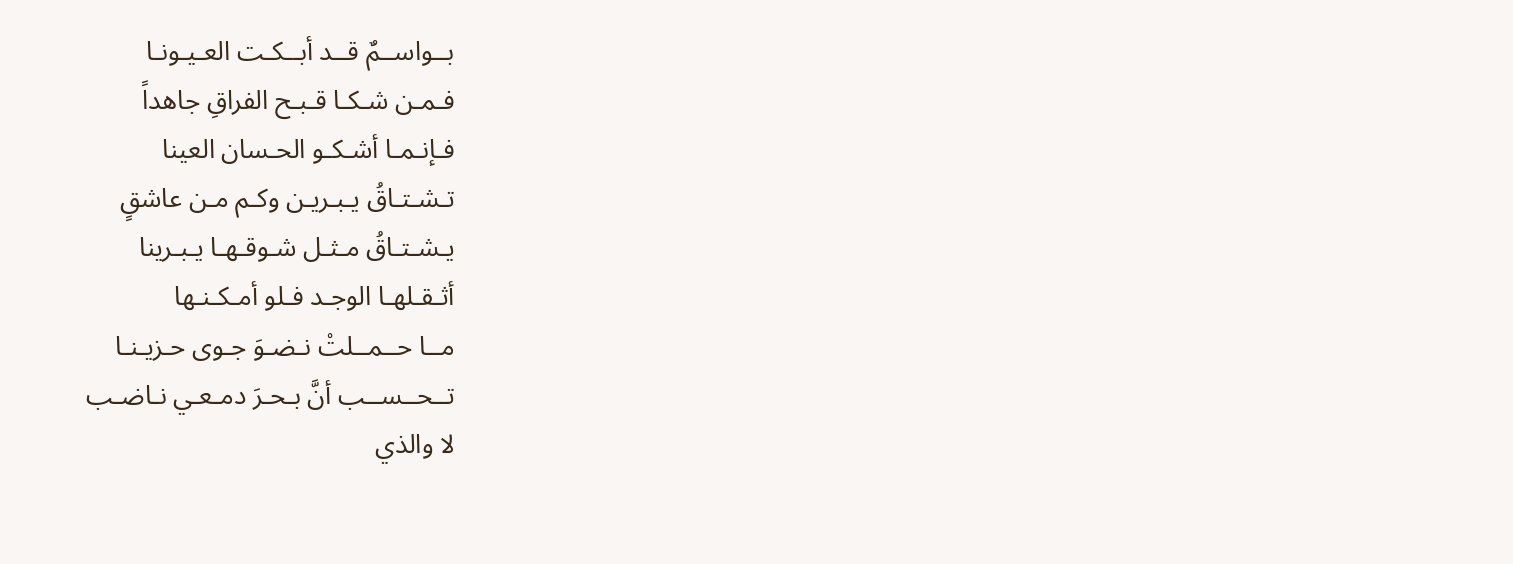بــواســمٌ قــد أبــكـت العـيـونـا
فـمـن شـكـا قـبـح الفراقِ جاهداً
فـإنـمـا أشـكـو الحـسان العينا
تـشـتـاقُ يـبـريـن وكـم مـن عاشقٍ
يـشـتـاقُ مـثـل شـوقـهـا يـبـرينا
أثـقـلهـا الوجـد فـلو أمـكـنـها
مــا حــمــلتْ نـضـوَ جـوى حـزيـنـا
تــحــســب أنَّ بـحـرَ دمـعـي نـاضـب
لا والذي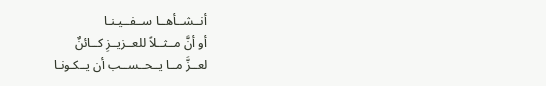أنــشــأهــا ســفــيـنـا
أو أنَّ مــثــلاً للعــزيــزِ كــائنٌ
لعــزَّ مــا يــحــســب أن يــكـونـا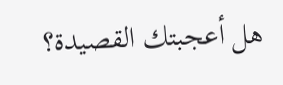هل أعجبتك القصيدة؟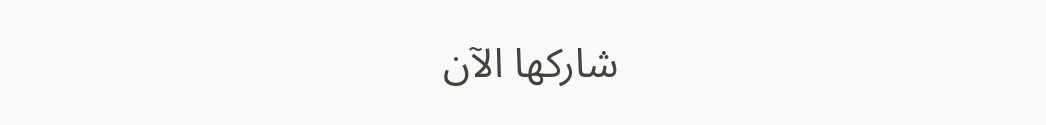شاركها الآن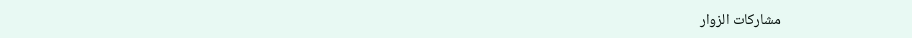مشاركات الزوار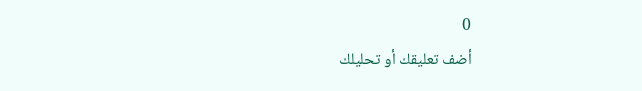0
أضف تعليقك أو تحليلك